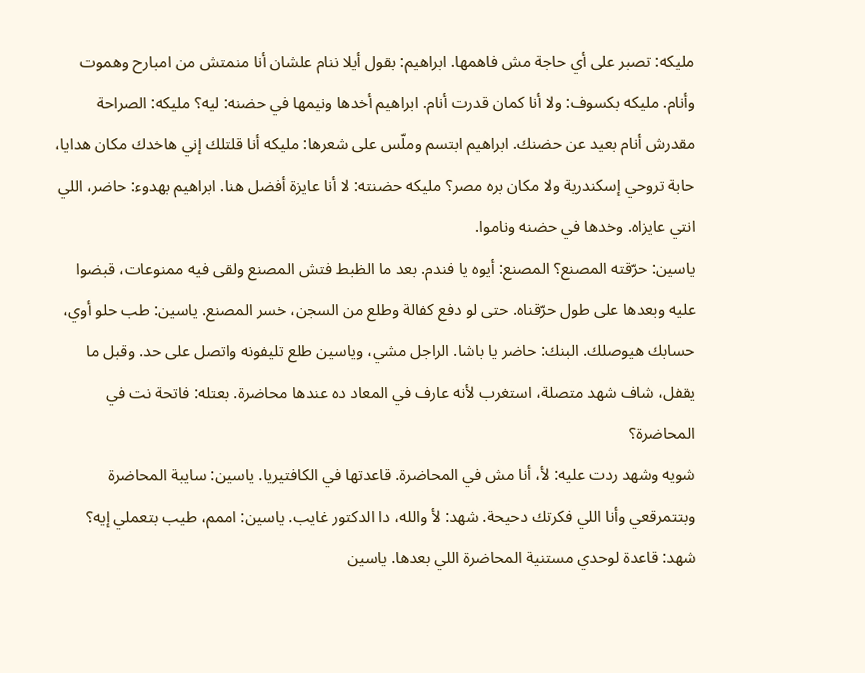مليكه: تصبر على أي حاجة مش فاهمها. ابراهيم: بقول أيلا ننام علشان أنا منمتش من امبارح وهموت وأنام. مليكه بكسوف: ولا أنا كمان قدرت أنام. ابراهيم أخدها ونيمها في حضنه: ليه؟ مليكه: الصراحة مقدرش أنام بعيد عن حضنك. ابراهيم ابتسم وملّس على شعرها: مليكه أنا قلتلك إني هاخدك مكان هدايا، حابة تروحي إسكندرية ولا مكان بره مصر؟ مليكه حضنته: لا أنا عايزة أفضل هنا. ابراهيم بهدوء: حاضر، اللي انتي عايزاه. وخدها في حضنه وناموا.
ياسين: حرّقته المصنع؟ المصنع: أيوه يا فندم. بعد ما الظبط فتش المصنع ولقى فيه ممنوعات، قبضوا عليه وبعدها على طول حرّقناه. حتى لو دفع كفالة وطلع من السجن، خسر المصنع. ياسين: طب حلو أوي، حسابك هيوصلك. البنك: حاضر يا باشا. الراجل مشي، وياسين طلع تليفونه واتصل على حد. وقبل ما يقفل، شاف شهد متصلة، استغرب لأنه عارف في المعاد ده عندها محاضرة. بعتله: فاتحة نت في المحاضرة؟
شويه وشهد ردت عليه: لأ، أنا مش في المحاضرة. قاعدتها في الكافتيريا. ياسين: سايبة المحاضرة وبتتمرقعي وأنا اللي فكرتك دحيحة. شهد: لأ والله، دا الدكتور غايب. ياسين: اممم، طيب بتعملي إيه؟ شهد: قاعدة لوحدي مستنية المحاضرة اللي بعدها. ياسين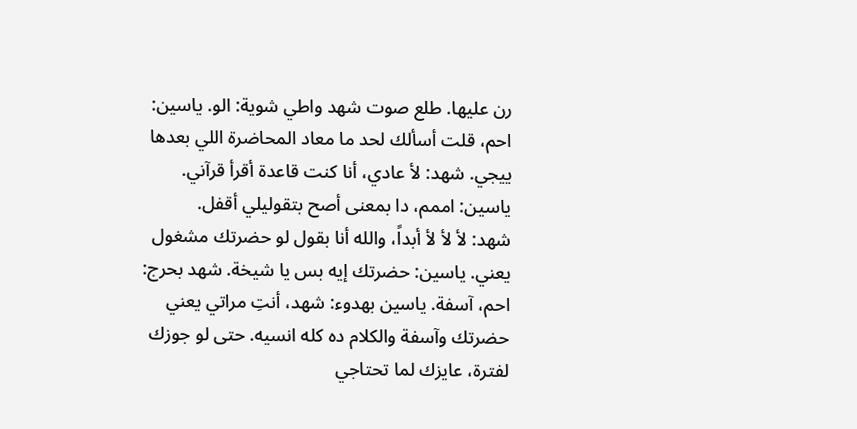رن عليها. طلع صوت شهد واطي شوية: الو. ياسين: احم، قلت أسألك لحد ما معاد المحاضرة اللي بعدها ييجي. شهد: لأ عادي، أنا كنت قاعدة أقرأ قرآني. ياسين: اممم، دا بمعنى أصح بتقوليلي أقفل.
شهد: لأ لأ لأ أبداً، والله أنا بقول لو حضرتك مشغول يعني. ياسين: حضرتك إيه بس يا شيخة. شهد بحرج: احم، آسفة. ياسين بهدوء: شهد، أنتِ مراتي يعني حضرتك وآسفة والكلام ده كله انسيه. حتى لو جوزك لفترة، عايزك لما تحتاجي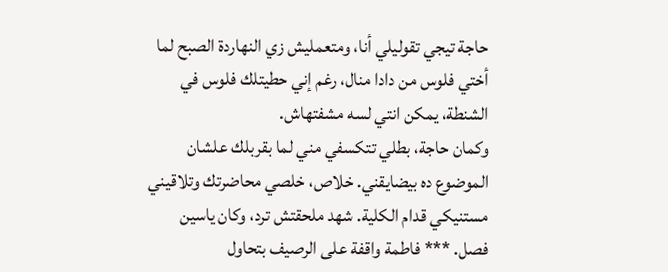حاجة تيجي تقوليلي أنا، ومتعمليش زي النهاردة الصبح لما أختي فلوس من دادا منال، رغم إني حطيتلك فلوس في الشنطة، يمكن انتي لسه مشفتهاش.
وكمان حاجة، بطلي تتكسفي مني لما بقربلك علشان الموضوع ده بيضايقني. خلاص، خلصي محاضرتك وتلاقيني مستنيكي قدام الكلية. شهد ملحقتش ترد، وكان ياسين فصل. *** فاطمة واقفة على الرصيف بتحاول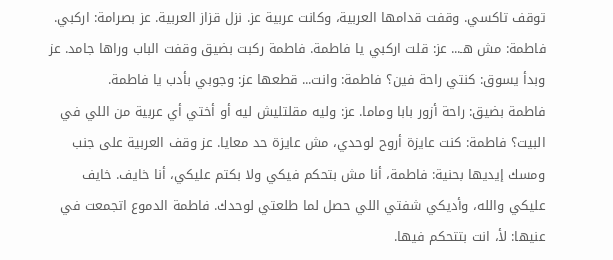توقف تاكسي. وقفت قدامها العربية، وكانت عربية عز. نزل قزاز العربية. عز بصرامة: اركبي. فاطمة: مش هـ... عز: قلت اركبي يا فاطمة. فاطمة ركبت بضيق وقفت الباب وراها جامد. عز وبدأ يسوق: كنتي راحة فين؟ فاطمة: وانت... قطعها عز: وجوبي بأدب يا فاطمة.
فاطمة بضيق: راحة أزور بابا وماما. عز: وليه مقلتليش ليه أو أختي أي عربية من اللي في البيت؟ فاطمة: كنت عايزة أروح لوحدي، مش عايزة حد معايا. عز وقف العربية على جنب ومسك إيديها بحنية: فاطمة، أنا مش بتحكم فيكي ولا بكتم عليكي، أنا خايف. خايف عليكي والله، وأديكي شفتي اللي حصل لما طلعتي لوحدك. فاطمة الدموع اتجمعت في عنيها: لأ، انت بتتحكم فيها.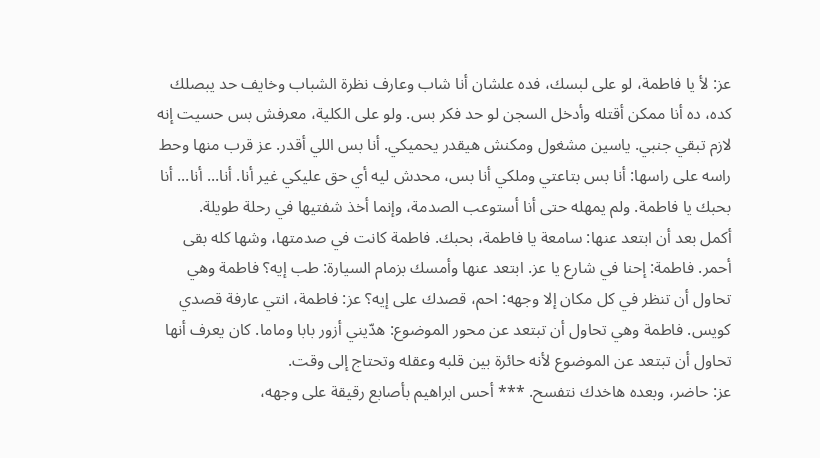عز: لأ يا فاطمة، لو على لبسك، فده علشان أنا شاب وعارف نظرة الشباب وخايف حد يبصلك كده، ده أنا ممكن أقتله وأدخل السجن لو حد فكر بس. ولو على الكلية، معرفش بس حسيت إنه لازم تبقي جنبي. ياسين مشغول ومكنش هيقدر يحميكي. أنا بس اللي أقدر. عز قرب منها وحط راسه على راسها: أنا بس بتاعتي وملكي أنا بس، محدش ليه أي حق عليكي غير أنا. أنا... أنا... أنا بحبك يا فاطمة. ولم يمهله حتى أنا أستوعب الصدمة، وإنما أخذ شفتيها في رحلة طويلة.
أكمل بعد أن ابتعد عنها: سامعة يا فاطمة، بحبك. فاطمة كانت في صدمتها، وشها كله بقى أحمر. فاطمة: إحنا في شارع يا عز. ابتعد عنها وأمسك بزمام السيارة: طب إيه؟ فاطمة وهي تحاول أن تنظر في كل مكان إلا وجهه: احم، قصدك على إيه؟ عز: فاطمة، انتي عارفة قصدي كويس. فاطمة وهي تحاول أن تبتعد عن محور الموضوع: هدّيني أزور بابا وماما. كان يعرف أنها تحاول أن تبتعد عن الموضوع لأنه حائرة بين قلبه وعقله وتحتاج إلى وقت.
عز: حاضر، وبعده هاخدك نتفسح. *** أحس ابراهيم بأصابع رقيقة على وجهه،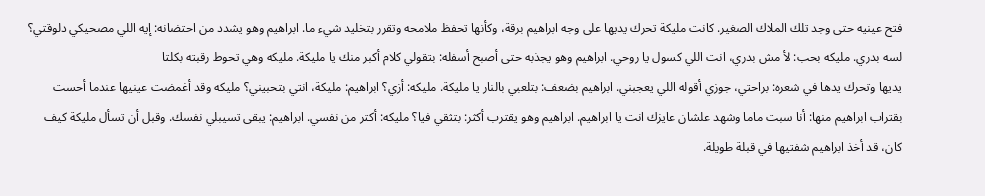فتح عينيه حتى وجد تلك الملاك الصغير. كانت مليكة تحرك يديها على وجه ابراهيم برقة، وكأنها تحفظ ملامحه وتقرر بتخليد شيء ما. ابراهيم وهو يشدد من احتضانه: إيه اللي مصحيكي دلوقتي؟ لسه بدري. مليكه بحب: لأ مش بدري، انت اللي كسول يا روحي. ابراهيم وهو يجذبه حتى أصبح أسفله: بتقولي كلام أكبر منك يا مليكة. مليكه وهي تحوط رقبته بكلتا
يديها وتحرك يدها في شعره: براحتي، جوزي أقوله اللي يعجبني. ابراهيم بضعف: بتلعبي بالنار يا مليكة. مليكه: أزي؟ ابراهيم: مليكة، انتي بتحبيني؟ مليكه وقد أغمضت عينيها عندما أحست بقتراب ابراهيم منها: أنا سبت ماما وشهد علشان عايزك انت يا ابراهيم. ابراهيم وهو يقترب أكثر: بتثقي فيا؟ مليكه: أكتر من نفسي. ابراهيم: يبقى تسيبلي نفسك. وقبل أن تسأل مليكة كيف كان، قد أخذ ابراهيم شفتيها في قبلة طويلة.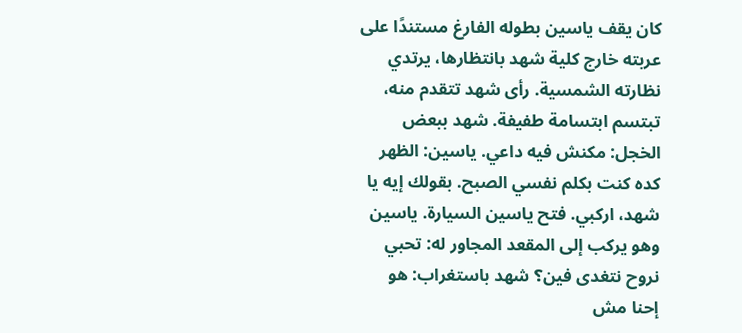كان يقف ياسين بطوله الفارغ مستندًا على عربته خارج كلية شهد بانتظارها، يرتدي نظارته الشمسية. رأى شهد تتقدم منه، تبتسم ابتسامة طفيفة. شهد ببعض الخجل: مكنش فيه داعي. ياسين: الظهر كده كنت بكلم نفسي الصبح. بقولك إيه يا شهد، اركبي. فتح ياسين السيارة. ياسين وهو يركب إلى المقعد المجاور له: تحبي نروح نتغدى فين؟ شهد باستغراب: هو إحنا مش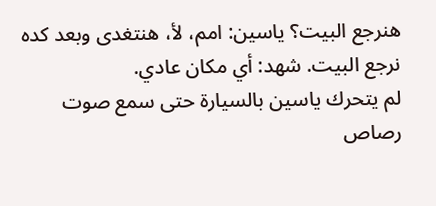هنرجع البيت؟ ياسين: امم، لأ، هنتغدى وبعد كده نرجع البيت. شهد: أي مكان عادي.
لم يتحرك ياسين بالسيارة حتى سمع صوت رصاص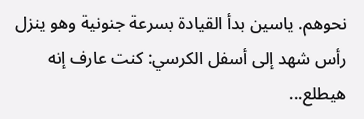نحوهم. ياسين بدأ القيادة بسرعة جنونية وهو ينزل رأس شهد إلى أسفل الكرسي: كنت عارف إنه هيطلع...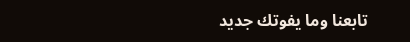تابعنا وما يفوتك جديد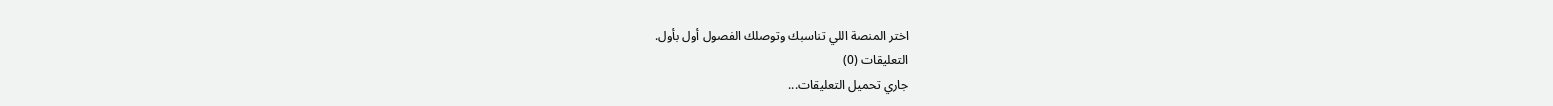اختر المنصة اللي تناسبك وتوصلك الفصول أول بأول.
التعليقات (0)
جاري تحميل التعليقات...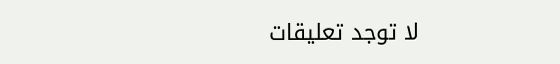لا توجد تعليقات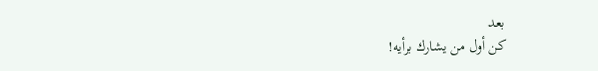بعد
كن أول من يشارك برأيه!